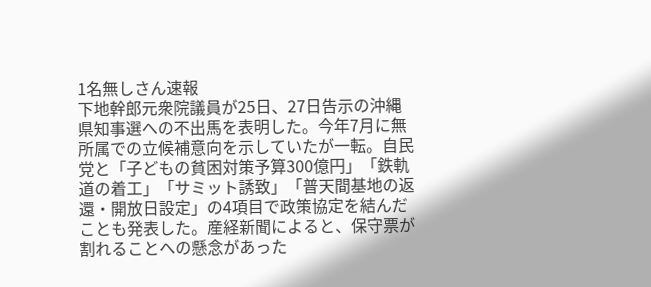1名無しさん速報
下地幹郎元衆院議員が25日、27日告示の沖縄県知事選への不出馬を表明した。今年7月に無所属での立候補意向を示していたが一転。自民党と「子どもの貧困対策予算300億円」「鉄軌道の着工」「サミット誘致」「普天間基地の返還・開放日設定」の4項目で政策協定を結んだことも発表した。産経新聞によると、保守票が割れることへの懸念があった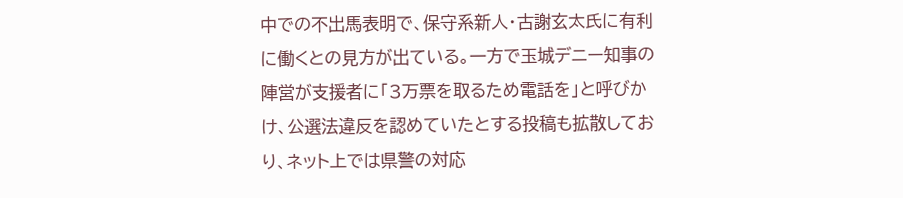中での不出馬表明で、保守系新人・古謝玄太氏に有利に働くとの見方が出ている。一方で玉城デニー知事の陣営が支援者に「3万票を取るため電話を」と呼びかけ、公選法違反を認めていたとする投稿も拡散しており、ネット上では県警の対応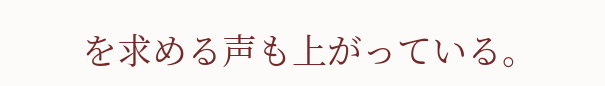を求める声も上がっている。